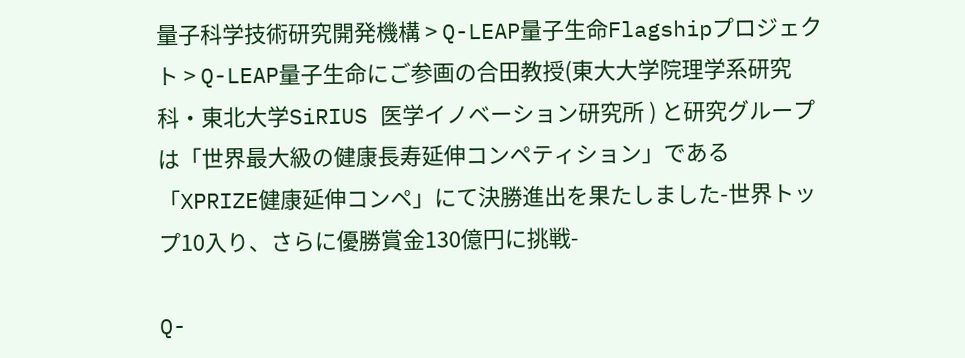量子科学技術研究開発機構 > Q-LEAP量子生命Flagshipプロジェクト > Q-LEAP量子生命にご参画の合田教授(東大大学院理学系研究科・東北大学SiRIUS 医学イノベーション研究所 ) と研究グループは「世界最大級の健康長寿延伸コンペティション」である「XPRIZE健康延伸コンペ」にて決勝進出を果たしました-世界トップ10入り、さらに優勝賞金130億円に挑戦-

Q-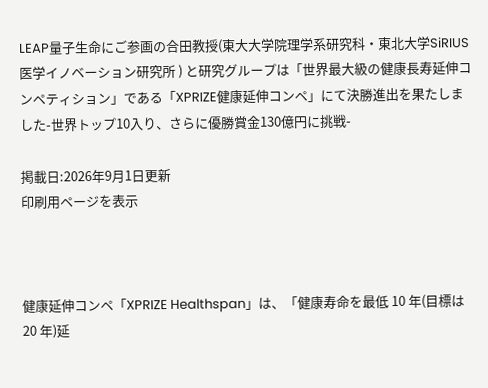LEAP量子生命にご参画の合田教授(東大大学院理学系研究科・東北大学SiRIUS 医学イノベーション研究所 ) と研究グループは「世界最大級の健康長寿延伸コンペティション」である「XPRIZE健康延伸コンペ」にて決勝進出を果たしました-世界トップ10入り、さらに優勝賞金130億円に挑戦-

掲載日:2026年9月1日更新
印刷用ページを表示



健康延伸コンペ「XPRIZE Healthspan」は、「健康寿命を最低 10 年(目標は 20 年)延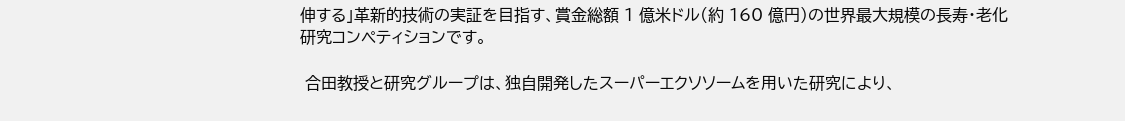伸する」革新的技術の実証を目指す、賞金総額 1 億米ドル(約 160 億円)の世界最大規模の長寿・老化研究コンペティションです。

 合田教授と研究グループは、独自開発したスーパーエクソソームを用いた研究により、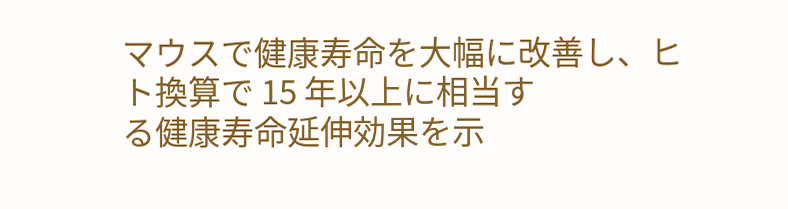マウスで健康寿命を大幅に改善し、ヒト換算で 15 年以上に相当す
る健康寿命延伸効果を示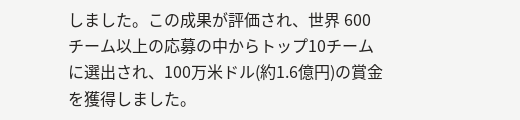しました。この成果が評価され、世界 600 チーム以上の応募の中からトップ10チームに選出され、100万米ドル(約1.6億円)の賞金を獲得しました。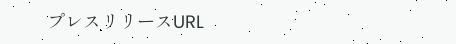プレスリリースURL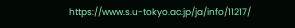https://www.s.u-tokyo.ac.jp/ja/info/11217/